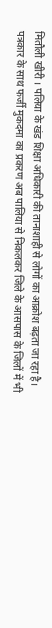मितौली खीरी । पलिया के खंड शिक्षा अधिकारी की तानाशाही से लोगों का आक्रोश बढ़ता जा रहा है। पत्रकार के साथ फर्जी मुकदमा का प्रकरण अब पालिया से निकलकर जिले के आसपास के जिलों में भी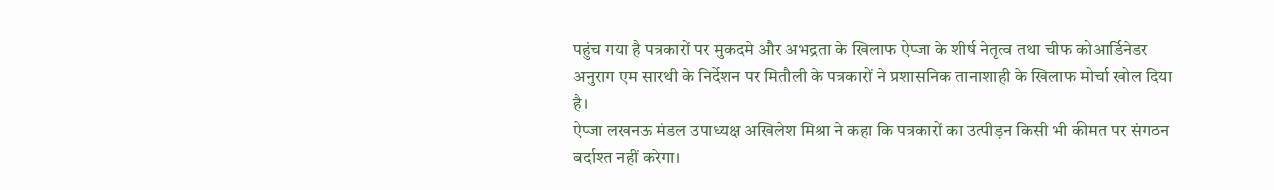पहुंच गया है पत्रकारों पर मुकदमे और अभद्रता के खिलाफ ऐप्जा के शीर्ष नेतृत्व तथा चीफ कोआर्डिनेडर अनुराग एम सारथी के निर्देशन पर मितौली के पत्रकारों ने प्रशासनिक तानाशाही के खिलाफ मोर्चा खोल दिया है।
ऐप्जा लखनऊ मंडल उपाध्यक्ष अखिलेश मिश्रा ने कहा कि पत्रकारों का उत्पीड़न किसी भी कीमत पर संगठन बर्दाश्त नहीं करेगा।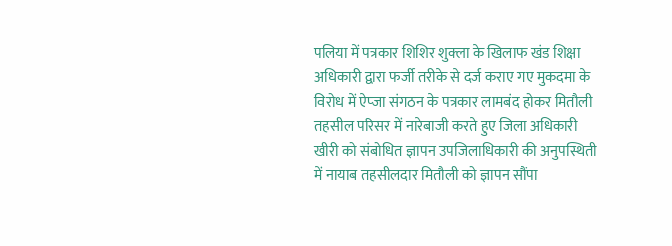पलिया में पत्रकार शिशिर शुक्ला के खिलाफ खंड शिक्षा अधिकारी द्वारा फर्जी तरीके से दर्ज कराए गए मुकदमा के विरोध में ऐप्जा संगठन के पत्रकार लामबंद होकर मितौली तहसील परिसर में नारेबाजी करते हुए जिला अधिकारी खीरी को संबोधित ज्ञापन उपजिलाधिकारी की अनुपस्थिती में नायाब तहसीलदार मितौली को ज्ञापन सौंपा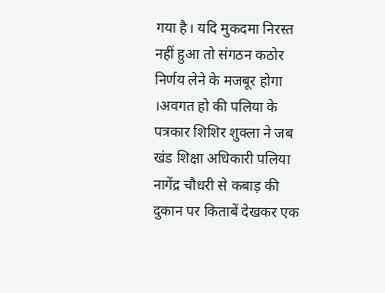गया है। यदि मुकदमा निरस्त नहीं हुआ तो संगठन कठोर निर्णय लेने के मजबूर होगा ।अवगत हो की पलिया के पत्रकार शिशिर शुक्ला ने जब खंड शिक्षा अधिकारी पलिया नागेंद्र चौधरी से कबाड़ की दुकान पर किताबें देखकर एक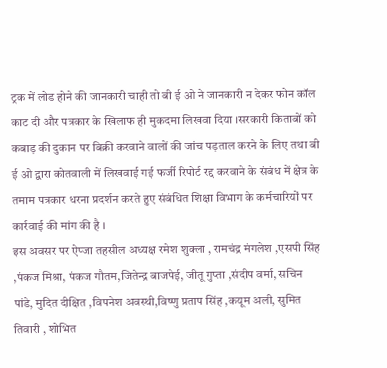ट्रक में लोड होने की जानकारी चाही तो बी ई ओ ने जानकारी न देकर फोन कॉल काट दी और पत्रकार के खिलाफ ही मुकदमा लिखवा दिया ।सरकारी किताबों को कबाड़ की दुकान पर बिक्री करवाने वालों की जांच पड़ताल करने के लिए तथा बी ई ओ द्वारा कोतवाली में लिखवाई गई फर्जी रिपोर्ट रद्द करवाने के संबंध में क्षेत्र के तमाम पत्रकार धरना प्रदर्शन करते हुए संबंधित शिक्षा विभाग के कर्मचारियों पर कार्रवाई की मांग की है ।
इस अवसर पर ऐप्जा तहसील अध्यक्ष रमेश शुक्ला , रामचंद्र मंगलेश ,एसपी सिंह ,पंकज मिश्रा, पंकज गौतम,जितेन्द्र बाजपेई, जीतू गुप्ता ,संदीप वर्मा, सचिन पांडे, मुदित दीक्षित ,विपनेश अवस्थी,विष्णु प्रताप सिंह ,कयूम अली, सुमित तिवारी , शोभित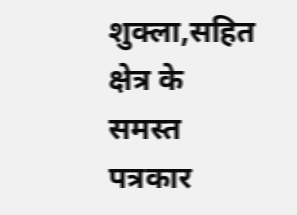शुक्ला,सहित क्षेत्र के समस्त पत्रकार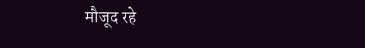मौजूद रहे